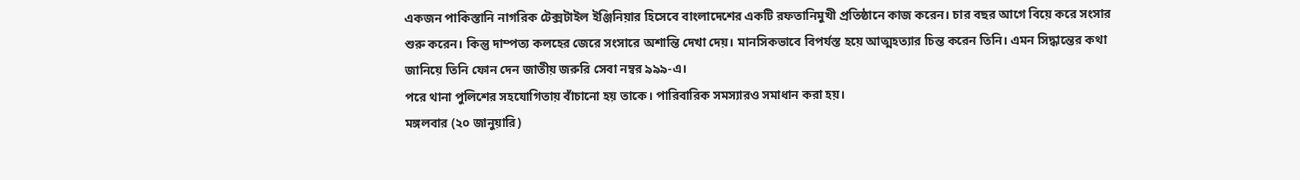একজন পাকিস্তানি নাগরিক টেক্সটাইল ইঞ্জিনিয়ার হিসেবে বাংলাদেশের একটি রফতানিমুখী প্রতিষ্ঠানে কাজ করেন। চার বছর আগে বিয়ে করে সংসার শুরু করেন। কিন্তু দাম্পত্য কলহের জেরে সংসারে অশান্তি দেখা দেয়। মানসিকভাবে বিপর্যস্ত হয়ে আত্মহত্যার চিন্ত করেন তিনি। এমন সিদ্ধান্তের কথা জানিয়ে তিনি ফোন দেন জাতীয় জরুরি সেবা নম্বর ৯৯৯-এ।
পরে থানা পুলিশের সহযোগিতায় বাঁচানো হয় তাকে। পারিবারিক সমস্যারও সমাধান করা হয়।
মঙ্গলবার (২০ জানুয়ারি)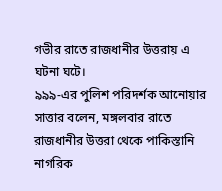গভীর রাতে রাজধানীর উত্তরায় এ ঘটনা ঘটে।
৯৯৯-এর পুলিশ পরিদর্শক আনোয়ার সাত্তার বলেন, মঙ্গলবার রাতে রাজধানীর উত্তরা থেকে পাকিস্তানি নাগরিক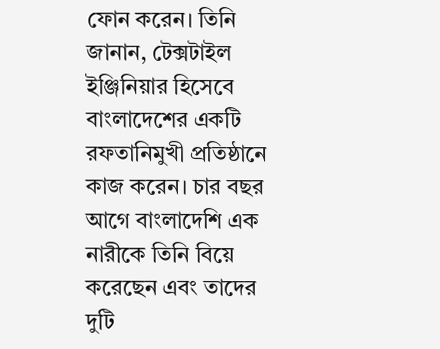ফোন করেন। তিনি জানান, টেক্সটাইল ইঞ্জিনিয়ার হিসেবে বাংলাদেশের একটি রফতানিমুখী প্রতিষ্ঠানে কাজ করেন। চার বছর আগে বাংলাদেশি এক নারীকে তিনি বিয়ে করেছেন এবং তাদের দুটি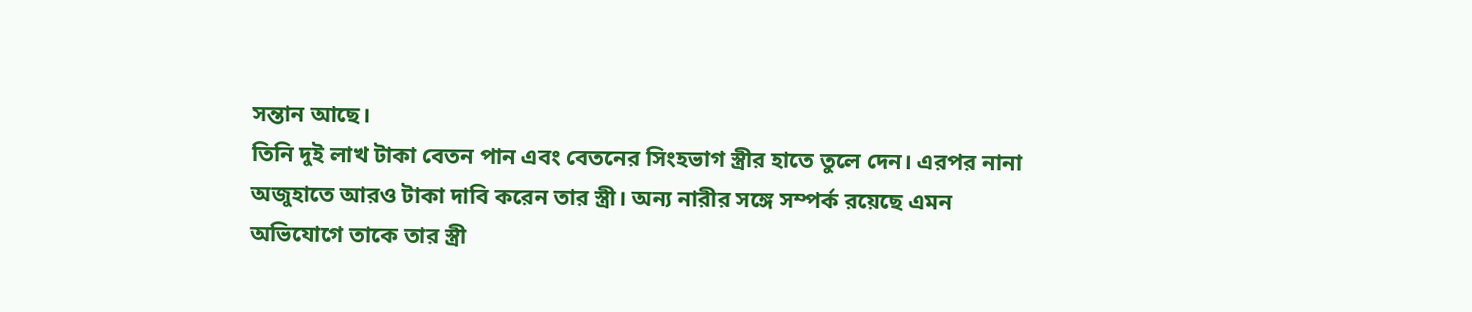সন্তান আছে।
তিনি দুই লাখ টাকা বেতন পান এবং বেতনের সিংহভাগ স্ত্রীর হাতে তুলে দেন। এরপর নানা অজুহাতে আরও টাকা দাবি করেন তার স্ত্রী। অন্য নারীর সঙ্গে সম্পর্ক রয়েছে এমন অভিযোগে তাকে তার স্ত্রী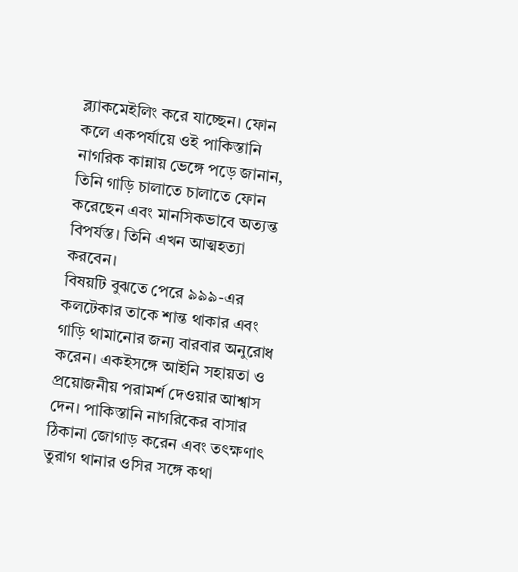ব্ল্যাকমেইলিং করে যাচ্ছেন। ফোন কলে একপর্যায়ে ওই পাকিস্তানি নাগরিক কান্নায় ভেঙ্গে পড়ে জানান, তিনি গাড়ি চালাতে চালাতে ফোন করেছেন এবং মানসিকভাবে অত্যন্ত বিপর্যস্ত। তিনি এখন আত্মহত্যা করবেন।
বিষয়টি বুঝতে পেরে ৯৯৯-এর কলটেকার তাকে শান্ত থাকার এবং গাড়ি থামানোর জন্য বারবার অনুরোধ করেন। একইসঙ্গে আইনি সহায়তা ও প্রয়োজনীয় পরামর্শ দেওয়ার আশ্বাস দেন। পাকিস্তানি নাগরিকের বাসার ঠিকানা জোগাড় করেন এবং তৎক্ষণাৎ তুরাগ থানার ওসির সঙ্গে কথা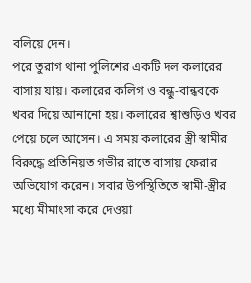বলিয়ে দেন।
পরে তুরাগ থানা পুলিশের একটি দল কলারের বাসায় যায়। কলারের কলিগ ও বন্ধু-বান্ধবকে খবর দিয়ে আনানো হয়। কলারের শ্বাশুড়িও খবর পেয়ে চলে আসেন। এ সময় কলারের স্ত্রী স্বামীর বিরুদ্ধে প্রতিনিয়ত গভীর রাতে বাসায় ফেরার অভিযোগ করেন। সবার উপস্থিতিতে স্বামী-স্ত্রীর মধ্যে মীমাংসা করে দেওয়া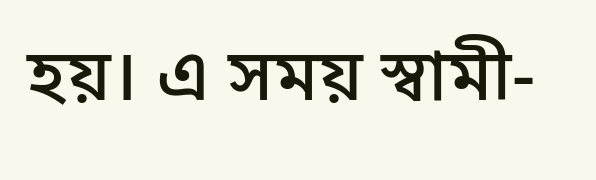হয়। এ সময় স্বামী-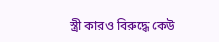স্ত্রী কারও বিরুদ্ধে কেউ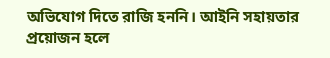অভিযোগ দিতে রাজি হননি। আইনি সহায়তার প্রয়োজন হলে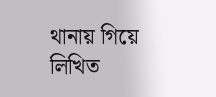থানায় গিয়ে লিখিত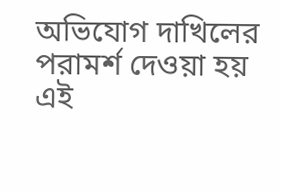অভিযোগ দাখিলের পরামর্শ দেওয়া হয় এই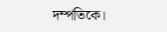দম্পতিকে।